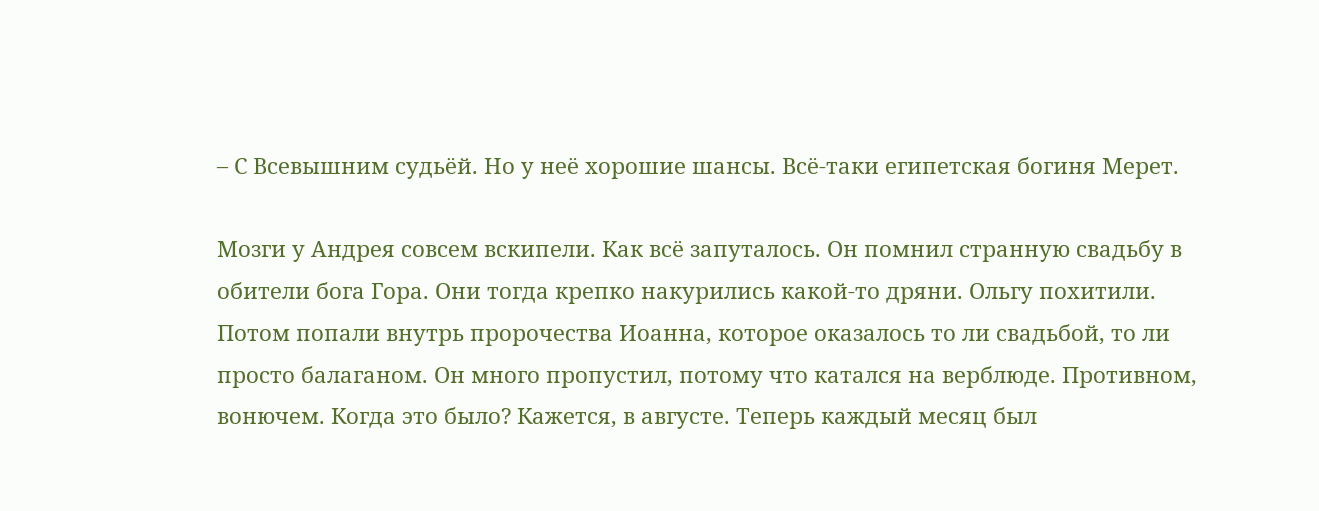– С Всевышним судьёй. Но у неё хорошие шансы. Всё-таки египетская богиня Мерет.

Мозги у Андрея совсем вскипели. Как всё запуталось. Он помнил странную свадьбу в обители бога Гора. Они тогда крепко накурились какой-то дряни. Ольгу похитили. Потом попали внутрь пророчества Иоанна, которое оказалось то ли свадьбой, то ли просто балаганом. Он много пропустил, потому что катался на верблюде. Противном, вонючем. Когда это было? Кажется, в августе. Теперь каждый месяц был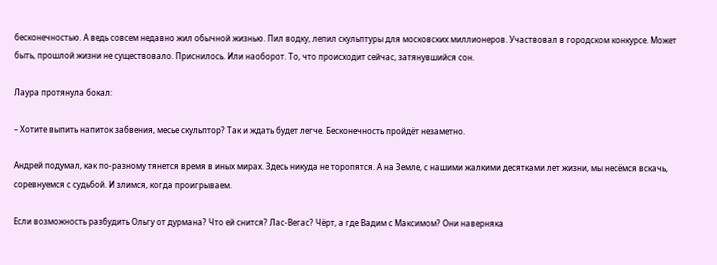бесконечностью. А ведь совсем недавно жил обычной жизнью. Пил водку, лепил скульптуры для московских миллионеров. Участвовал в городском конкурсе. Может быть, прошлой жизни не существовало. Приснилось. Или наоборот. То, что происходит сейчас, затянувшийся сон.

Лаура протянула бокал:

– Хотите выпить напиток забвения, месье скульптор? Так и ждать будет легче. Бесконечность пройдёт незаметно.

Андрей подумал, как по-разному тянется время в иных мирах. Здесь никуда не торопятся. А на Земле, с нашими жалкими десятками лет жизни, мы несёмся вскачь, соревнуемся с судьбой. И злимся, когда проигрываем.

Если возможность разбудить Ольгу от дурмана? Что ей снится? Лас-Вегас? Чёрт, а где Вадим с Максимом? Они наверняка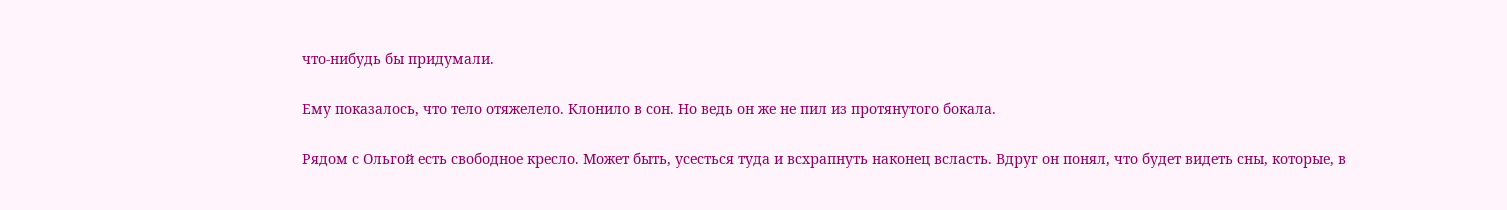что-нибудь бы придумали.

Ему показалось, что тело отяжелело. Клонило в сон. Но ведь он же не пил из протянутого бокала.

Рядом с Ольгой есть свободное кресло. Может быть, усесться туда и всхрапнуть наконец всласть. Вдруг он понял, что будет видеть сны, которые, в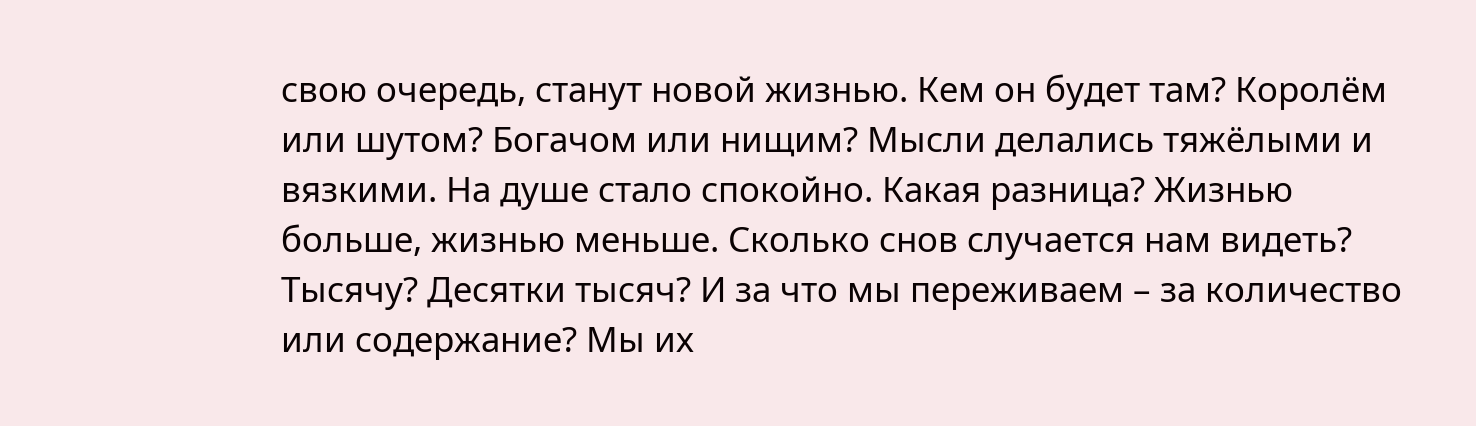свою очередь, станут новой жизнью. Кем он будет там? Королём или шутом? Богачом или нищим? Мысли делались тяжёлыми и вязкими. На душе стало спокойно. Какая разница? Жизнью больше, жизнью меньше. Сколько снов случается нам видеть? Тысячу? Десятки тысяч? И за что мы переживаем – за количество или содержание? Мы их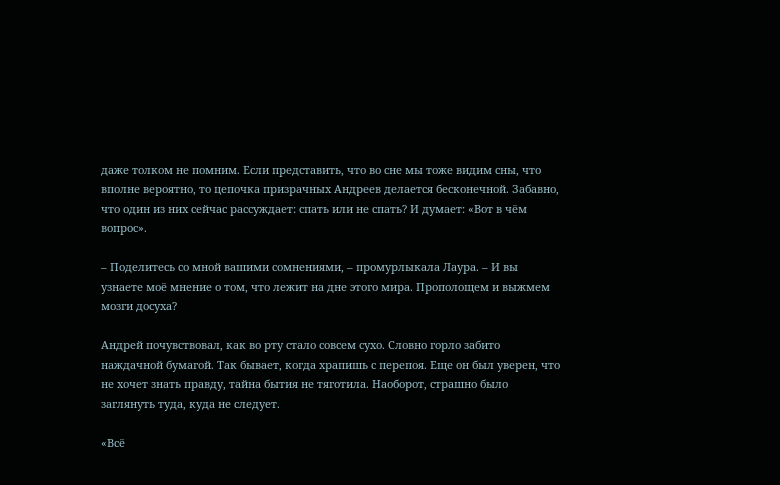даже толком не помним. Если представить, что во сне мы тоже видим сны, что вполне вероятно, то цепочка призрачных Андреев делается бесконечной. Забавно, что один из них сейчас рассуждает: спать или не спать? И думает: «Вот в чём вопрос».

– Поделитесь со мной вашими сомнениями, – промурлыкала Лаура. – И вы узнаете моё мнение о том, что лежит на дне этого мира. Прополощем и выжмем мозги досуха?

Андрей почувствовал, как во рту стало совсем сухо. Словно горло забито наждачной бумагой. Так бывает, когда храпишь с перепоя. Еще он был уверен, что не хочет знать правду, тайна бытия не тяготила. Наоборот, страшно было заглянуть туда, куда не следует.

«Всё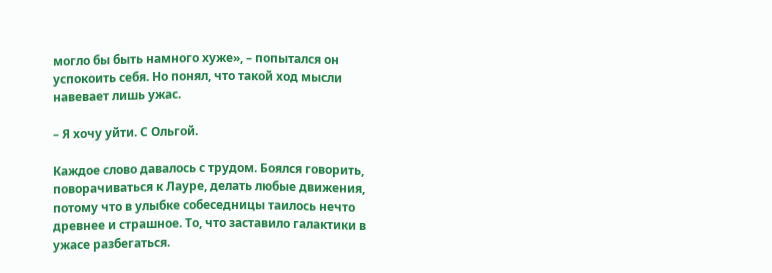могло бы быть намного хуже», – попытался он успокоить себя. Но понял, что такой ход мысли навевает лишь ужас.

– Я хочу уйти. С Ольгой.

Каждое слово давалось с трудом. Боялся говорить, поворачиваться к Лауре, делать любые движения, потому что в улыбке собеседницы таилось нечто древнее и страшное. То, что заставило галактики в ужасе разбегаться.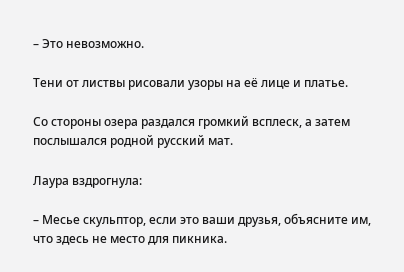– Это невозможно.

Тени от листвы рисовали узоры на её лице и платье.

Со стороны озера раздался громкий всплеск, а затем послышался родной русский мат.

Лаура вздрогнула:

– Месье скульптор, если это ваши друзья, объясните им, что здесь не место для пикника.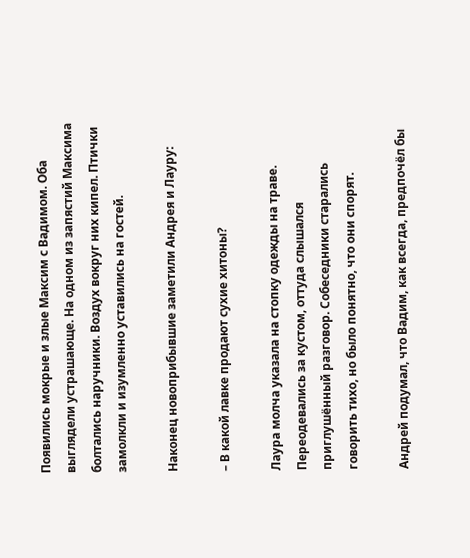Появились мокрые и злые Максим с Вадимом. Оба выглядели устрашающе. На одном из запястий Максима болтались наручники. Воздух вокруг них кипел. Птички замолкли и изумленно уставились на гостей.

Наконец новоприбывшие заметили Андрея и Лауру:

– В какой лавке продают сухие хитоны?

Лаура молча указала на стопку одежды на траве. Переодевались за кустом, оттуда слышался приглушённый разговор. Собеседники старались говорить тихо, но было понятно, что они спорят.

Андрей подумал, что Вадим, как всегда, предпочёл бы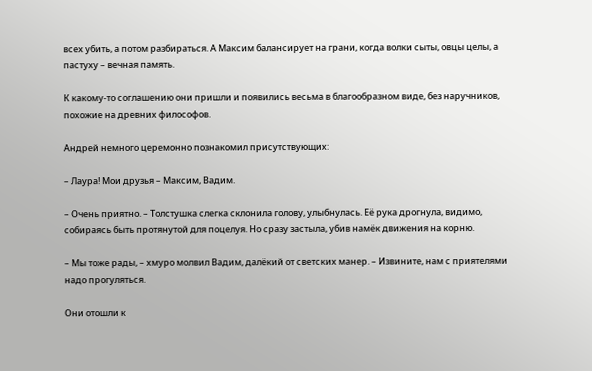всех убить, а потом разбираться. А Максим балансирует на грани, когда волки сыты, овцы целы, а пастуху – вечная память.

К какому-то соглашению они пришли и появились весьма в благообразном виде, без наручников, похожие на древних философов.

Андрей немного церемонно познакомил присутствующих:

– Лаура! Мои друзья – Максим, Вадим.

– Очень приятно. – Толстушка слегка склонила голову, улыбнулась. Её рука дрогнула, видимо, собираясь быть протянутой для поцелуя. Но сразу застыла, убив намёк движения на корню.

– Мы тоже рады, – хмуро молвил Вадим, далёкий от светских манер. – Извините, нам с приятелями надо прогуляться.

Они отошли к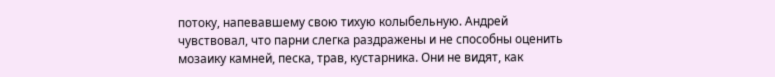потоку, напевавшему свою тихую колыбельную. Андрей чувствовал, что парни слегка раздражены и не способны оценить мозаику камней, песка, трав, кустарника. Они не видят, как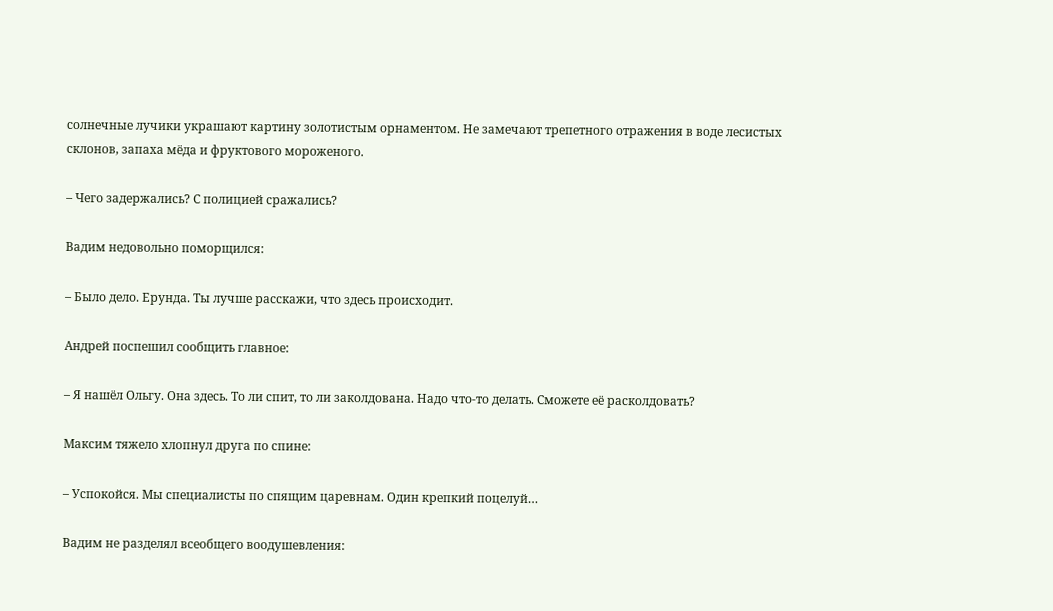солнечные лучики украшают картину золотистым орнаментом. Не замечают трепетного отражения в воде лесистых склонов, запаха мёда и фруктового мороженого.

– Чего задержались? С полицией сражались?

Вадим недовольно поморщился:

– Было дело. Ерунда. Ты лучше расскажи, что здесь происходит.

Андрей поспешил сообщить главное:

– Я нашёл Ольгу. Она здесь. То ли спит, то ли заколдована. Надо что-то делать. Сможете её расколдовать?

Максим тяжело хлопнул друга по спине:

– Успокойся. Мы специалисты по спящим царевнам. Один крепкий поцелуй…

Вадим не разделял всеобщего воодушевления: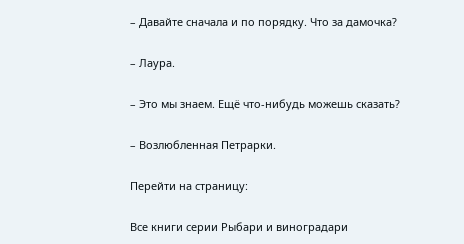– Давайте сначала и по порядку. Что за дамочка?

– Лаура.

– Это мы знаем. Ещё что-нибудь можешь сказать?

– Возлюбленная Петрарки.

Перейти на страницу:

Все книги серии Рыбари и виноградари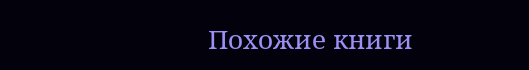Похожие книги